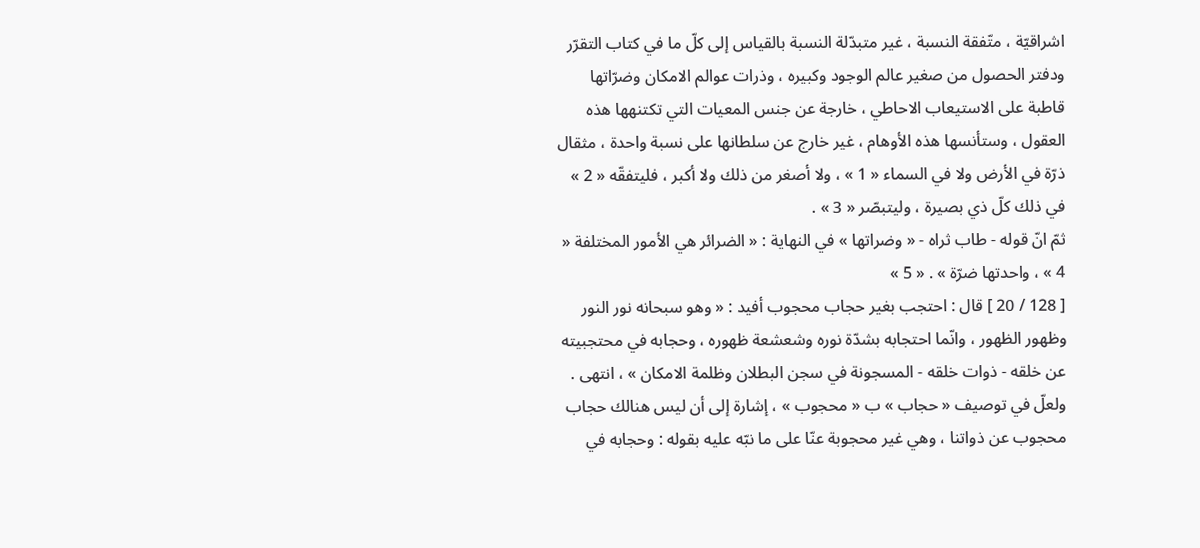اشراقيّة ، متّفقة النسبة ، غير متبدّلة النسبة بالقياس إلى كلّ ما في كتاب التقرّر ودفتر الحصول من صغير عالم الوجود وكبيره ، وذرات عوالم الامكان وضرّاتها قاطبة على الاستيعاب الاحاطي ، خارجة عن جنس المعيات التي تكتنهها هذه العقول ، وستأنسها هذه الأوهام ، غير خارج عن سلطانها على نسبة واحدة ، مثقال ذرّة في الأرض ولا في السماء « 1 » ، ولا أصغر من ذلك ولا أكبر ، فليتفقّه « 2 » في ذلك كلّ ذي بصيرة ، وليتبصّر « 3 » .
ثمّ انّ قوله - طاب ثراه - « وضراتها » في النهاية : « الضرائر هي الأمور المختلفة « 4 » ، واحدتها ضرّة » . « 5 »
[ 128 / 20 ] قال : احتجب بغير حجاب محجوب أفيد : « وهو سبحانه نور النور وظهور الظهور ، وانّما احتجابه بشدّة نوره وشعشعة ظهوره ، وحجابه في محتجبيته عن خلقه - ذوات خلقه - المسجونة في سجن البطلان وظلمة الامكان » ، انتهى .
ولعلّ في توصيف « حجاب » ب « محجوب » ، إشارة إلى أن ليس هنالك حجاب محجوب عن ذواتنا ، وهي غير محجوبة عنّا على ما نبّه عليه بقوله : وحجابه في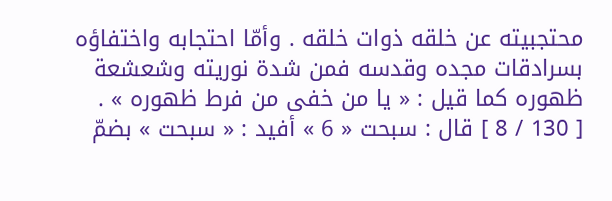محتجبيته عن خلقه ذوات خلقه . وأمّا احتجابه واختفاؤه بسرادقات مجده وقدسه فمن شدة نوريته وشعشعة ظهوره كما قيل : « يا من خفى من فرط ظهوره » .
[ 130 / 8 ] قال : سبحت « 6 » أفيد : « سبحت » بضمّ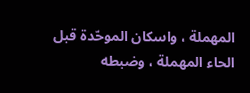المهملة ، واسكان الموحّدة قبل الحاء المهملة ، وضبطه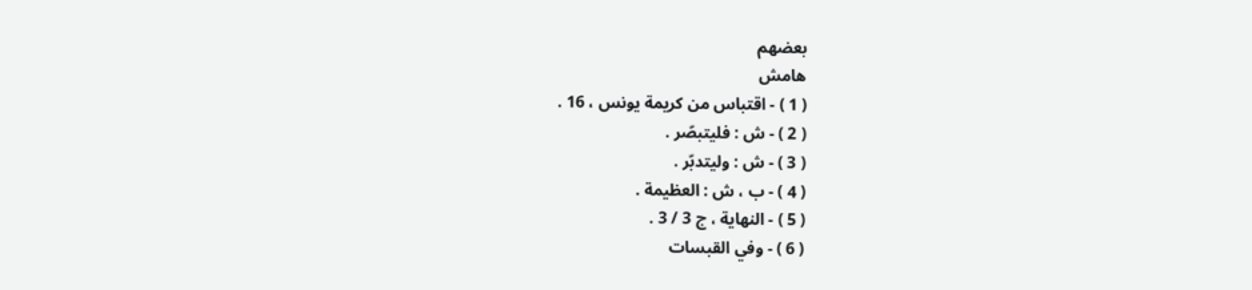بعضهم
هامش
( 1 ) - اقتباس من كريمة يونس ، 16 .
( 2 ) - ش : فليتبصّر .
( 3 ) - ش : وليتدبّر .
( 4 ) - ب ، ش : العظيمة .
( 5 ) - النهاية ، ج 3 / 3 .
( 6 ) - وفي القبسات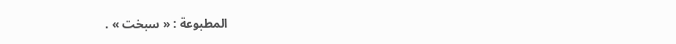المطبوعة : « سبخت » .